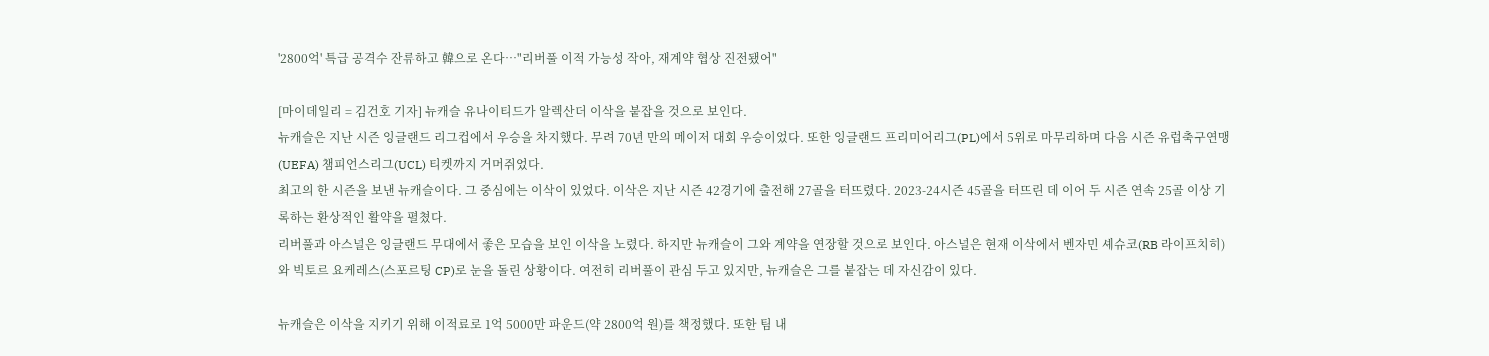'2800억' 특급 공격수 잔류하고 韓으로 온다…"리버풀 이적 가능성 작아, 재계약 협상 진전됐어"

[마이데일리 = 김건호 기자] 뉴캐슬 유나이티드가 알렉산더 이삭을 붙잡을 것으로 보인다.
뉴캐슬은 지난 시즌 잉글랜드 리그컵에서 우승을 차지했다. 무려 70년 만의 메이저 대회 우승이었다. 또한 잉글랜드 프리미어리그(PL)에서 5위로 마무리하며 다음 시즌 유럽축구연맹(UEFA) 챔피언스리그(UCL) 티켓까지 거머쥐었다.
최고의 한 시즌을 보낸 뉴캐슬이다. 그 중심에는 이삭이 있었다. 이삭은 지난 시즌 42경기에 출전해 27골을 터뜨렸다. 2023-24시즌 45골을 터뜨린 데 이어 두 시즌 연속 25골 이상 기록하는 환상적인 활약을 펼쳤다.
리버풀과 아스널은 잉글랜드 무대에서 좋은 모습을 보인 이삭을 노렸다. 하지만 뉴캐슬이 그와 계약을 연장할 것으로 보인다. 아스널은 현재 이삭에서 벤자민 셰슈코(RB 라이프치히)와 빅토르 요케레스(스포르팅 CP)로 눈을 돌린 상황이다. 여전히 리버풀이 관심 두고 있지만, 뉴캐슬은 그를 붙잡는 데 자신감이 있다.

뉴캐슬은 이삭을 지키기 위해 이적료로 1억 5000만 파운드(약 2800억 원)를 책정했다. 또한 팀 내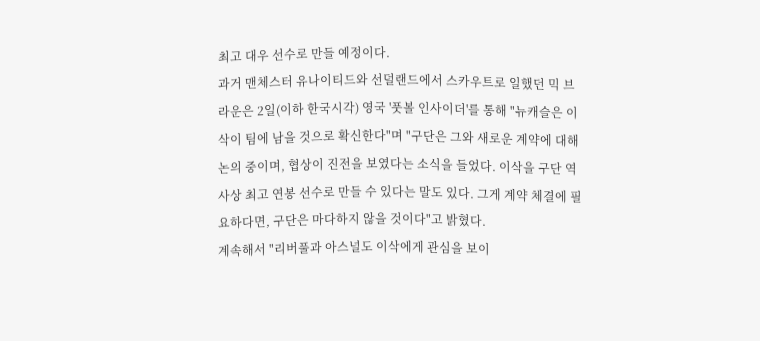최고 대우 선수로 만들 예정이다.
과거 맨체스터 유나이티드와 선덜랜드에서 스카우트로 일했던 믹 브라운은 2일(이하 한국시각) 영국 '풋볼 인사이더'를 통해 "뉴캐슬은 이삭이 팀에 남을 것으로 확신한다"며 "구단은 그와 새로운 계약에 대해 논의 중이며, 협상이 진전을 보였다는 소식을 들었다. 이삭을 구단 역사상 최고 연봉 선수로 만들 수 있다는 말도 있다. 그게 계약 체결에 필요하다면, 구단은 마다하지 않을 것이다"고 밝혔다.
계속해서 "리버풀과 아스널도 이삭에게 관심을 보이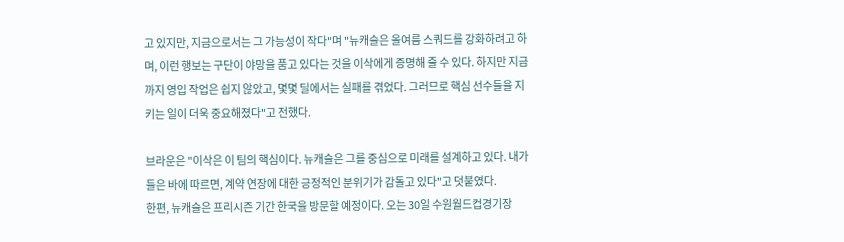고 있지만, 지금으로서는 그 가능성이 작다"며 "뉴캐슬은 올여름 스쿼드를 강화하려고 하며, 이런 행보는 구단이 야망을 품고 있다는 것을 이삭에게 증명해 줄 수 있다. 하지만 지금까지 영입 작업은 쉽지 않았고, 몇몇 딜에서는 실패를 겪었다. 그러므로 핵심 선수들을 지키는 일이 더욱 중요해졌다"고 전했다.

브라운은 "이삭은 이 팀의 핵심이다. 뉴캐슬은 그를 중심으로 미래를 설계하고 있다. 내가 들은 바에 따르면, 계약 연장에 대한 긍정적인 분위기가 감돌고 있다"고 덧붙였다.
한편, 뉴캐슬은 프리시즌 기간 한국을 방문할 예정이다. 오는 30일 수원월드컵경기장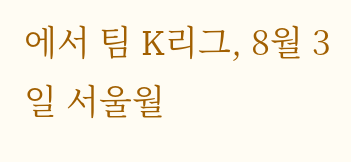에서 팀 K리그, 8월 3일 서울월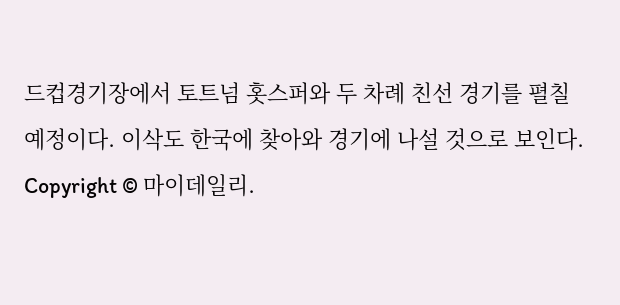드컵경기장에서 토트넘 홋스퍼와 두 차례 친선 경기를 펼칠 예정이다. 이삭도 한국에 찾아와 경기에 나설 것으로 보인다.
Copyright © 마이데일리.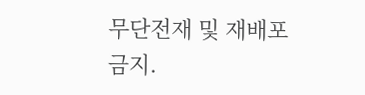무단전재 및 재배포 금지.